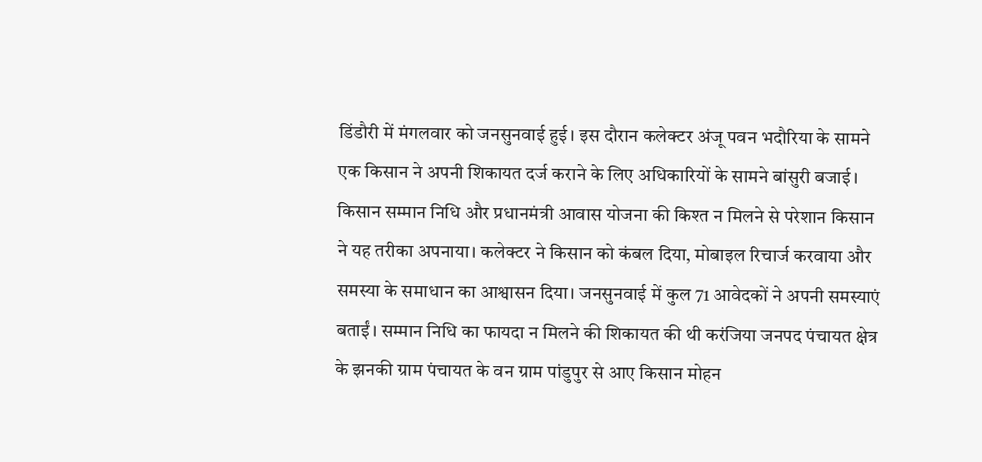डिंडौरी में मंगलवार को जनसुनवाई हुई। इस दौरान कलेक्टर अंजू पवन भदौरिया के सामने एक किसान ने अपनी शिकायत दर्ज कराने के लिए अधिकारियों के सामने बांसुरी बजाई। किसान सम्मान निधि और प्रधानमंत्री आवास योजना की किश्त न मिलने से परेशान किसान ने यह तरीका अपनाया। कलेक्टर ने किसान को कंबल दिया, मोबाइल रिचार्ज करवाया और समस्या के समाधान का आश्वासन दिया। जनसुनवाई में कुल 71 आवेदकों ने अपनी समस्याएं बताईं। सम्मान निधि का फायदा न मिलने की शिकायत की थी करंजिया जनपद पंचायत क्षेत्र के झनकी ग्राम पंचायत के वन ग्राम पांडुपुर से आए किसान मोहन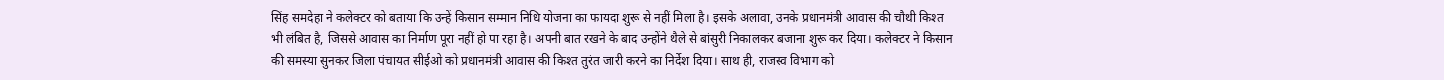सिंह समदेहा ने कलेक्टर को बताया कि उन्हें किसान सम्मान निधि योजना का फायदा शुरू से नहीं मिला है। इसके अलावा, उनके प्रधानमंत्री आवास की चौथी किश्त भी लंबित है, जिससे आवास का निर्माण पूरा नहीं हो पा रहा है। अपनी बात रखने के बाद उन्होंने थैले से बांसुरी निकालकर बजाना शुरू कर दिया। कलेक्टर ने किसान की समस्या सुनकर जिला पंचायत सीईओ को प्रधानमंत्री आवास की किश्त तुरंत जारी करने का निर्देश दिया। साथ ही, राजस्व विभाग को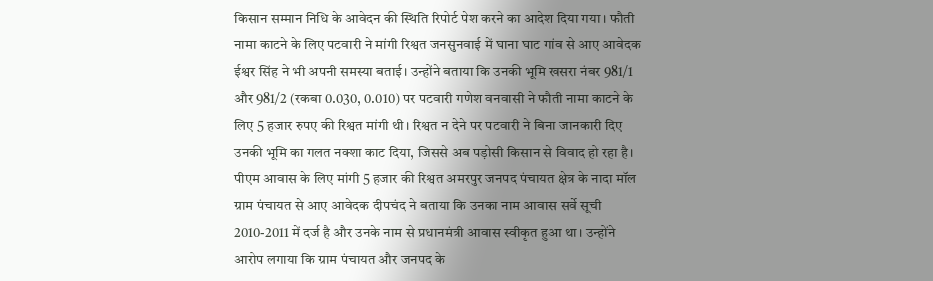किसान सम्मान निधि के आवेदन की स्थिति रिपोर्ट पेश करने का आदेश दिया गया। फौती नामा काटने के लिए पटवारी ने मांगी रिश्वत जनसुनवाई में घाना घाट गांव से आए आवेदक ईश्वर सिंह ने भी अपनी समस्या बताई। उन्होंने बताया कि उनकी भूमि खसरा नंबर 981/1 और 981/2 (रकबा 0.030, 0.010) पर पटवारी गणेश वनवासी ने फौती नामा काटने के लिए 5 हजार रुपए की रिश्वत मांगी थी। रिश्वत न देने पर पटवारी ने बिना जानकारी दिए उनकी भूमि का गलत नक्शा काट दिया, जिससे अब पड़ोसी किसान से विवाद हो रहा है। पीएम आवास के लिए मांगी 5 हजार की रिश्वत अमरपुर जनपद पंचायत क्षेत्र के नादा मॉल ग्राम पंचायत से आए आवेदक दीपचंद ने बताया कि उनका नाम आवास सर्वे सूची 2010-2011 में दर्ज है और उनके नाम से प्रधानमंत्री आवास स्वीकृत हुआ था। उन्होंने आरोप लगाया कि ग्राम पंचायत और जनपद के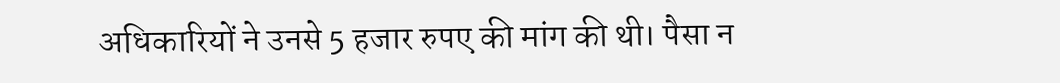अधिकारियों ने उनसे 5 हजार रुपए की मांग की थी। पैसा न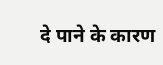दे पाने के कारण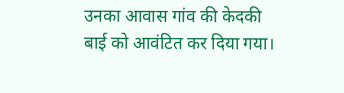उनका आवास गांव की केदकी बाई को आवंटित कर दिया गया।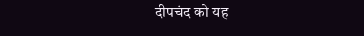दीपचंद को यह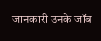जानकारी उनके जॉब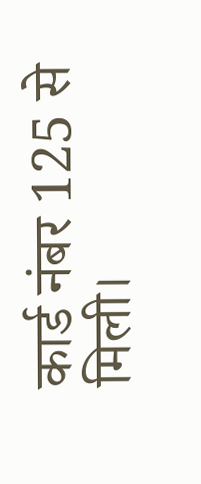कार्ड नंबर 125 से मिली।